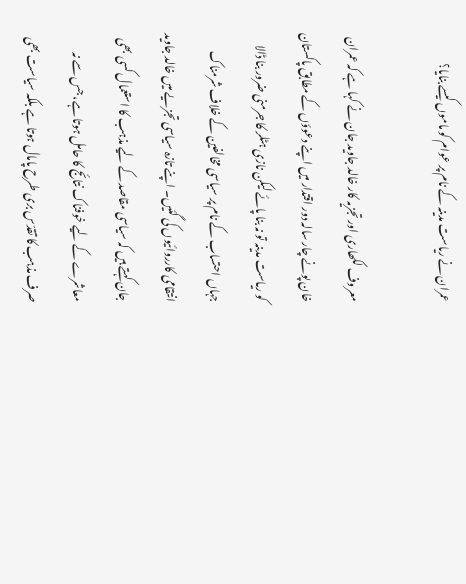عمران نے ریاست مدینہ کے نام پر عوام کو ماموں کیسے بنایا؟

معروف لکھاری اور تجزیہ کار خالد جاوید جان نے کہا ہے کہ عمران خان پونے چار سالہ دور اقتدار میں اپنے دعوؤں کے مطابق پاکستان کو ریاست مدینہ تو نہ بنا پائے لیکن نازی ہٹلر کا جرمنی ضرور بنا ڈالا جہاں احتساب کے نام پر سیاسی مخالفین کے خلاف شرمناک انتقامی کارروائیوں کی گئیں۔ اپنے تازہ سیاسی تجزیے میں خالد جاوید جان کہتے ہیں کہ سیاسی مقاصد کے لیے مذہب کا استعمال کسی بھی معاشرے کے لیے خوفناک نتائج کا حامل ہوتا ہے، جس سے نہ صرف مذہب کا تقدّس بری طرح پامال ہوتا ہے بلکہ سیاست بھی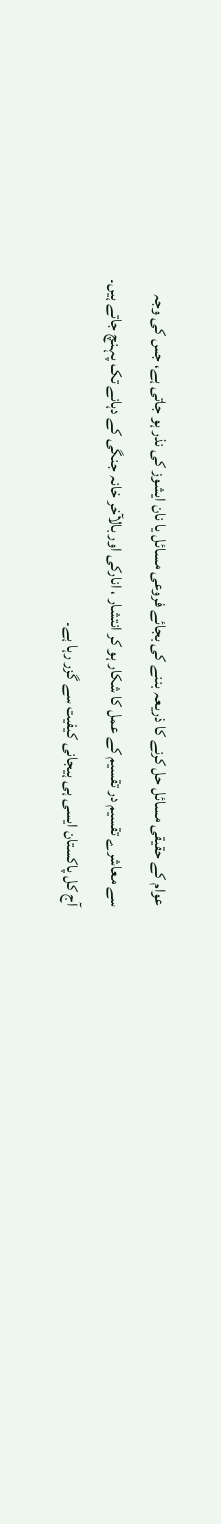عوام کے حقیقی مسائل حل کرنے کا ذریعہ بننے کی بجائے فروعی مسائل یا نان ایشوز کی نذر ہو جاتی ہے، جس کی وجہ سے معاشرے تقسیم در تقسیم کے عمل کا شکار ہو کر انتشار ، انارکی اور بالآخر خانہ جنگی کے دہانے تک پہنچ جاتے ہیں۔ آج کل پاکستان ایسی ہی ہیجانی کیفیت سے گزر رہا ہے۔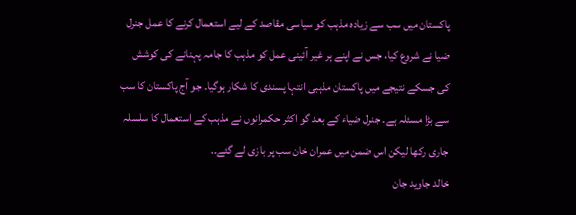پاکستان میں سب سے زیادہ مذہب کو سیاسی مقاصد کے لیے استعمال کرنے کا عمل جنرل ضیا نے شروع کیا، جس نے اپنے ہر غیر آئینی عمل کو مذہب کا جامہ پہنانے کی کوشش کی جسکے نتیجے میں پاکستان مذہبی انتہا پسندی کا شکار ہوگیا۔ جو آج پاکستان کا سب سے بڑا مسئلہ ہے۔ جنرل ضیاء کے بعد گو اکثر حکمرانوں نے مذہب کے استعمال کا سلسلہ جاری رکھا لیکن اس ضمن میں عمران خان سب پر بازی لے گئے۔.
خالد جاوید جان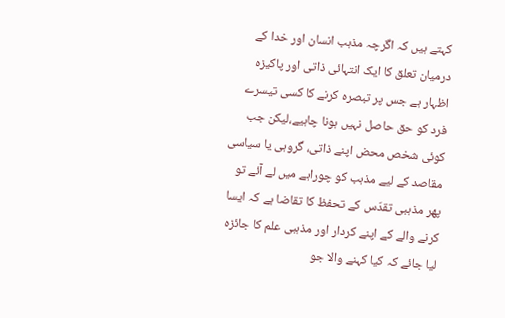کہتے ہیں کہ اگرچہ مذہب انسان اور خدا کے درمیان تعلق کا ایک انتہائی ذاتی اور پاکیزہ اظہار ہے جس پر تبصرہ کرنے کا کسی تیسرے فرد کو حق حاصل نہیں ہونا چاہیے،لیکن جب کوئی شخص محض اپنے ذاتی، گروہی یا سیاسی مقاصد کے لیے مذہب کو چوراہے میں لے آئے تو پھر مذہبی تقدّس کے تحفظ کا تقاضا ہے کہ ایسا کرنے والے کے اپنے کردار اور مذہبی علم کا جائزہ لیا جائے کہ کیا کہنے والا جو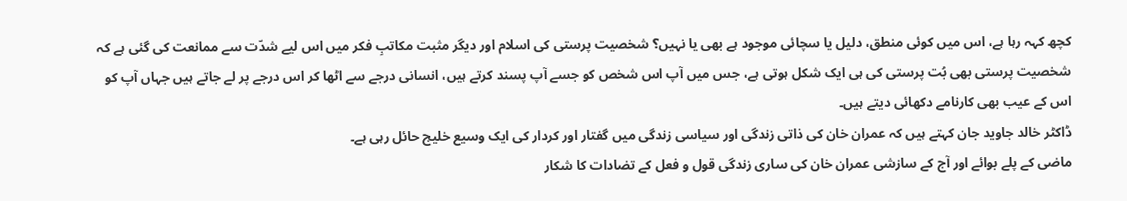کچھ کہہ رہا ہے، اس میں کوئی منطق، دلیل یا سچائی موجود ہے بھی یا نہیں؟ شخصیت پرستی کی اسلام اور دیگر مثبت مکاتبِ فکر میں اس لیے شدّت سے ممانعت کی گئی ہے کہ شخصیت پرستی بھی بُت پرستی کی ہی ایک شکل ہوتی ہے، جس میں آپ اس شخص کو جسے آپ پسند کرتے ہیں، انسانی درجے سے اٹھا کر اس درجے پر لے جاتے ہیں جہاں آپ کو اس کے عیب بھی کارنامے دکھائی دیتے ہیں۔
ڈاکٹر خالد جاوید جان کہتے ہیں کہ عمران خان کی ذاتی زندگی اور سیاسی زندگی میں گفتار اور کردار کی ایک وسیع خلیج حائل رہی ہے۔
ماضی کے پلے بوائے اور آج کے سازشی عمران خان کی ساری زندگی قول و فعل کے تضادات کا شکار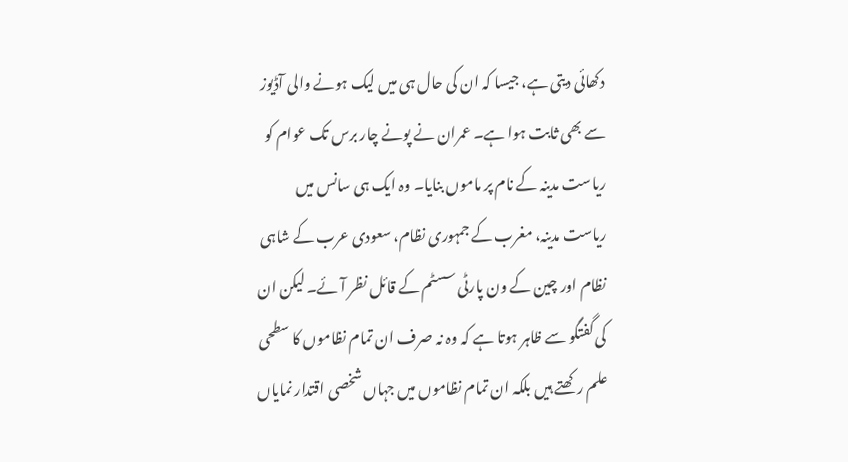دکھائی دیتی ہے، جیسا کہ ان کی حال ہی میں لیک ہونے والی آڈیوز سے بھی ثابت ہوا ہے۔ عمران نے پونے چار برس تک عوام کو ریاست مدینہ کے نام پر ماموں بنایا۔ وہ ایک ہی سانس میں ریاست مدینہ، مغرب کے جمہوری نظام، سعودی عرب کے شاہی نظام اور چین کے ون پارٹی سسٹم کے قائل نظر آئے۔ لیکن ان کی گفتگو سے ظاہر ہوتا ہے کہ وہ نہ صرف ان تمام نظاموں کا سطحی علم رکھتے ہیں بلکہ ان تمام نظاموں میں جہاں شخصی اقتدار نمایاں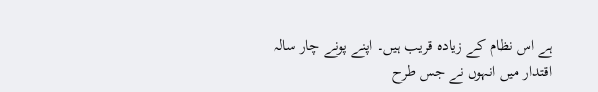ہے اس نظام کے زیادہ قریب ہیں۔ اپنے پونے چار سالہ اقتدار میں انہوں نے جس طرح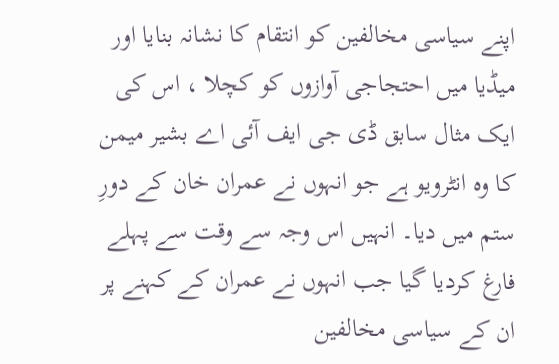اپنے سیاسی مخالفین کو انتقام کا نشانہ بنایا اور میڈیا میں احتجاجی آوازوں کو کچلا ، اس کی ایک مثال سابق ڈی جی ایف آئی اے بشیر میمن کا وہ انٹرویو ہے جو انہوں نے عمران خان کے دورِ ستم میں دیا۔ انہیں اس وجہ سے وقت سے پہلے فارغ کردیا گیا جب انہوں نے عمران کے کہنے پر ان کے سیاسی مخالفین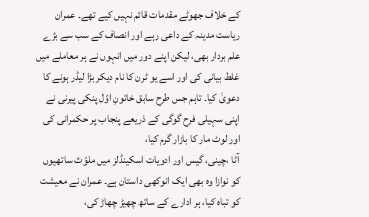کے خلاف جھوٹے مقدمات قائم نہیں کیے تھے۔ عمران ریاست مدینہ کے داعی رہے اور انصاف کے سب سے بڑے علم بردار بھی، لیکن اپنے دور میں انہوں نے ہر معاملے میں غلط بیانی کی اور اسے یو ٹرن کا نام دیکر بڑا لیڈر ہونے کا دعویٰ کیا۔ تاہم جس طرح سابق خاتونِ اوّل پنکی پیرنی نے اپنی سہیلی فرح گوگی کے ذریعے پنجاب پر حکمرانی کی اور لوٹ مار کا بازار گرم کیا،
آٹا ،چینی، گیس اور ادویات اسکینڈلز میں ملوّث ساتھیوں کو نوازا وہ بھی ایک انوکھی داستان ہے۔ عمران نے معیشت کو تباہ کیا، ہر ادارے کے ساتھ چھیڑ چھاڑ کی،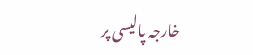خارجہ پالیسی پر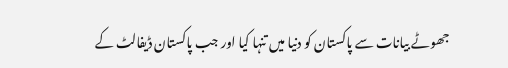جھوٹے بیانات سے پاکستان کو دنیا میں تنہا کیا اور جب پاکستان ڈیفالٹ کے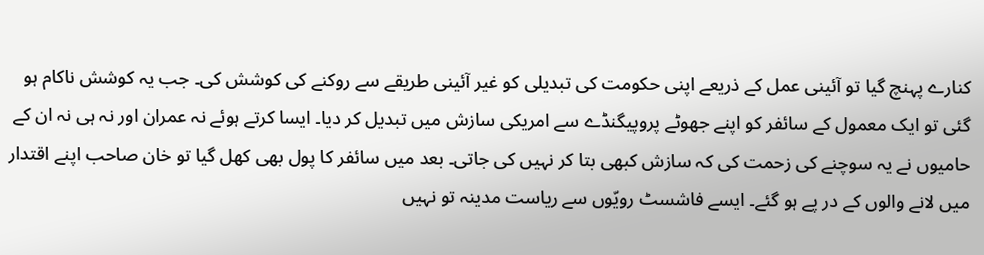کنارے پہنچ گیا تو آئینی عمل کے ذریعے اپنی حکومت کی تبدیلی کو غیر آئینی طریقے سے روکنے کی کوشش کی۔ جب یہ کوشش ناکام ہو گئی تو ایک معمول کے سائفر کو اپنے جھوٹے پروپیگنڈے سے امریکی سازش میں تبدیل کر دیا۔ ایسا کرتے ہوئے نہ عمران اور نہ ہی نہ ان کے حامیوں نے یہ سوچنے کی زحمت کی کہ سازش کبھی بتا کر نہیں کی جاتی۔ بعد میں سائفر کا پول بھی کھل گیا تو خان صاحب اپنے اقتدار میں لانے والوں کے در پے ہو گئے۔ ایسے فاشسٹ رویّوں سے ریاست مدینہ تو نہیں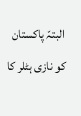البتہّ پاکستان کو نازی ہٹلر کا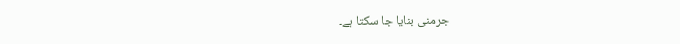جرمنی بنایا جا سکتا ہے۔